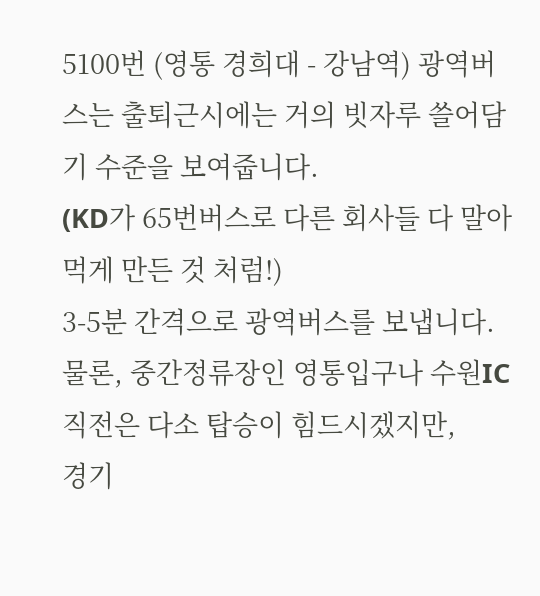5100번 (영통 경희대 - 강남역) 광역버스는 출퇴근시에는 거의 빗자루 쓸어담기 수준을 보여줍니다.
(KD가 65번버스로 다른 회사들 다 말아먹게 만든 것 처럼!)
3-5분 간격으로 광역버스를 보냅니다. 물론, 중간정류장인 영통입구나 수원IC 직전은 다소 탑승이 힘드시겠지만,
경기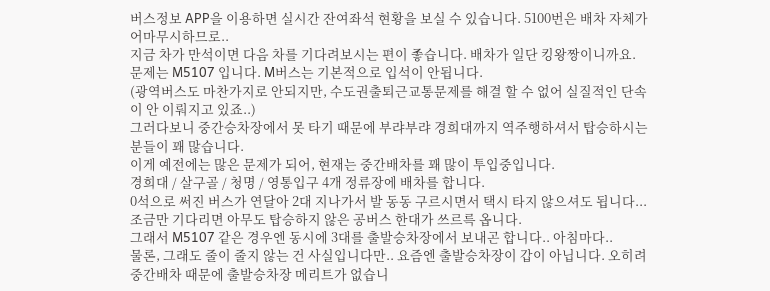버스정보 APP을 이용하면 실시간 잔여좌석 현황을 보실 수 있습니다. 5100번은 배차 자체가 어마무시하므로..
지금 차가 만석이면 다음 차를 기다려보시는 편이 좋습니다. 배차가 일단 킹왕짱이니까요.
문제는 M5107 입니다. M버스는 기본적으로 입석이 안됩니다.
(광역버스도 마찬가지로 안되지만, 수도권출퇴근교통문제를 해결 할 수 없어 실질적인 단속이 안 이뤄지고 있죠..)
그러다보니 중간승차장에서 못 타기 때문에 부랴부랴 경희대까지 역주행하셔서 탑승하시는 분들이 꽤 많습니다.
이게 예전에는 많은 문제가 되어, 현재는 중간배차를 꽤 많이 투입중입니다.
경희대 / 살구골 / 청명 / 영통입구 4개 정류장에 배차를 합니다.
0석으로 써진 버스가 연달아 2대 지나가서 발 동동 구르시면서 택시 타지 않으셔도 됩니다...
조금만 기다리면 아무도 탑승하지 않은 공버스 한대가 쓰르륵 옵니다.
그래서 M5107 같은 경우엔 동시에 3대를 출발승차장에서 보내곤 합니다.. 아침마다..
물론, 그래도 줄이 줄지 않는 건 사실입니다만.. 요즘엔 출발승차장이 갑이 아닙니다. 오히려 중간배차 때문에 출발승차장 메리트가 없습니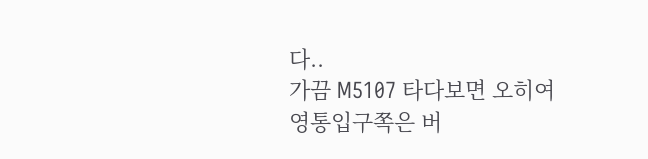다..
가끔 M5107 타다보면 오히여 영통입구쪽은 버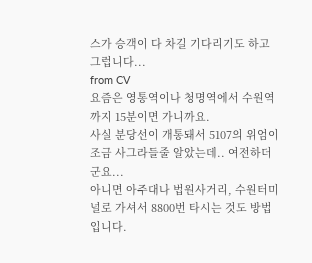스가 승객이 다 차길 기다리기도 하고 그럽니다...
from CV
요즘은 영통역이나 청명역에서 수원역까지 15분이면 가니까요.
사실 분당선이 개통돼서 5107의 위엄이 조금 사그라들줄 알았는데.. 여전하더군요...
아니면 아주대나 법원사거리, 수원터미널로 가셔서 8800번 타시는 것도 방법입니다.